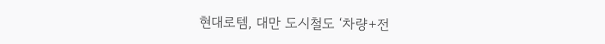현대로템, 대만 도시철도 ‘차량+전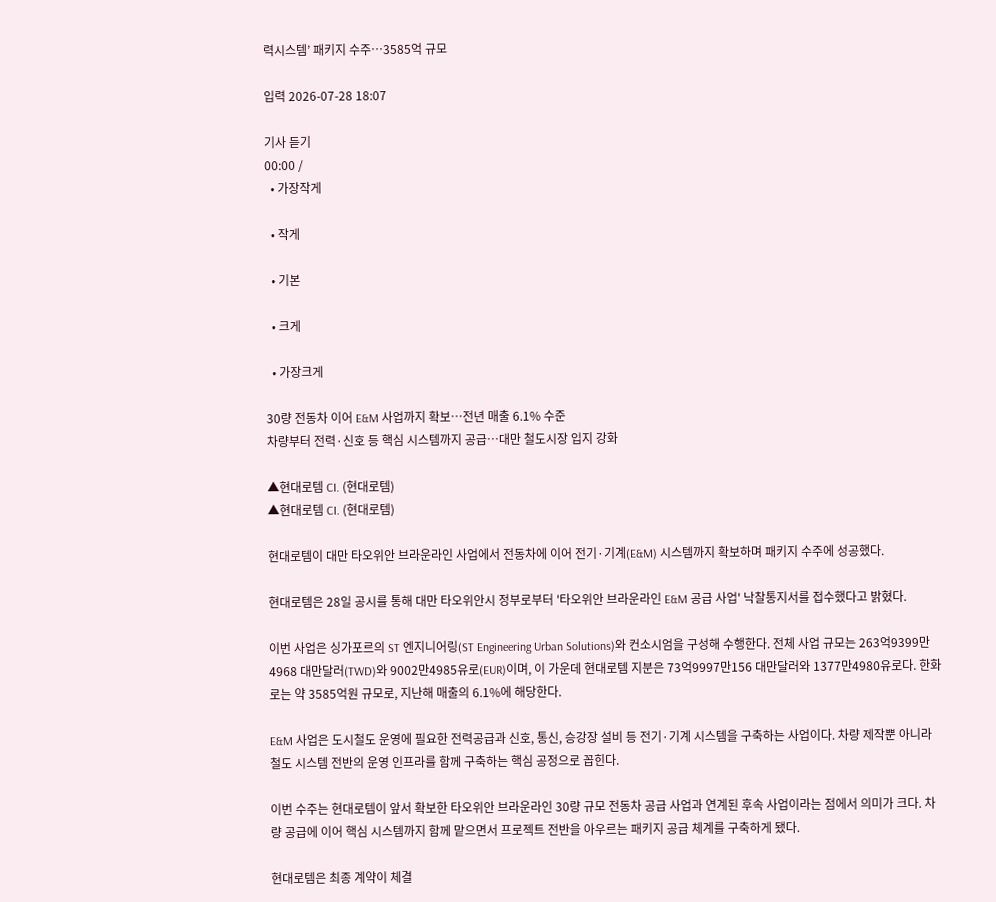력시스템’ 패키지 수주…3585억 규모

입력 2026-07-28 18:07

기사 듣기
00:00 /
  • 가장작게

  • 작게

  • 기본

  • 크게

  • 가장크게

30량 전동차 이어 E&M 사업까지 확보…전년 매출 6.1% 수준
차량부터 전력·신호 등 핵심 시스템까지 공급…대만 철도시장 입지 강화

▲현대로템 CI. (현대로템)
▲현대로템 CI. (현대로템)

현대로템이 대만 타오위안 브라운라인 사업에서 전동차에 이어 전기·기계(E&M) 시스템까지 확보하며 패키지 수주에 성공했다.

현대로템은 28일 공시를 통해 대만 타오위안시 정부로부터 '타오위안 브라운라인 E&M 공급 사업' 낙찰통지서를 접수했다고 밝혔다.

이번 사업은 싱가포르의 ST 엔지니어링(ST Engineering Urban Solutions)와 컨소시엄을 구성해 수행한다. 전체 사업 규모는 263억9399만4968 대만달러(TWD)와 9002만4985유로(EUR)이며, 이 가운데 현대로템 지분은 73억9997만156 대만달러와 1377만4980유로다. 한화로는 약 3585억원 규모로, 지난해 매출의 6.1%에 해당한다.

E&M 사업은 도시철도 운영에 필요한 전력공급과 신호, 통신, 승강장 설비 등 전기·기계 시스템을 구축하는 사업이다. 차량 제작뿐 아니라 철도 시스템 전반의 운영 인프라를 함께 구축하는 핵심 공정으로 꼽힌다.

이번 수주는 현대로템이 앞서 확보한 타오위안 브라운라인 30량 규모 전동차 공급 사업과 연계된 후속 사업이라는 점에서 의미가 크다. 차량 공급에 이어 핵심 시스템까지 함께 맡으면서 프로젝트 전반을 아우르는 패키지 공급 체계를 구축하게 됐다.

현대로템은 최종 계약이 체결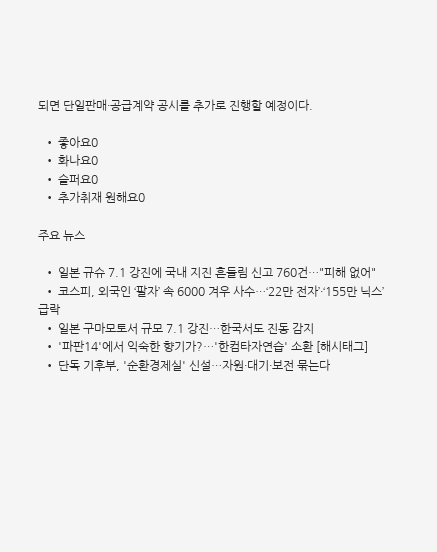되면 단일판매·공급계약 공시를 추가로 진행할 예정이다.

  • 좋아요0
  • 화나요0
  • 슬퍼요0
  • 추가취재 원해요0

주요 뉴스

  • 일본 규슈 7.1 강진에 국내 지진 흔들림 신고 760건…"피해 없어"
  • 코스피, 외국인 ‘팔자’ 속 6000 겨우 사수…‘22만 전자’·‘155만 닉스’ 급락
  • 일본 구마모토서 규모 7.1 강진…한국서도 진동 감지
  • '파판14'에서 익숙한 향기가?…'한컴타자연습' 소환 [해시태그]
  • 단독 기후부, '순환경제실' 신설…자원·대기·보전 묶는다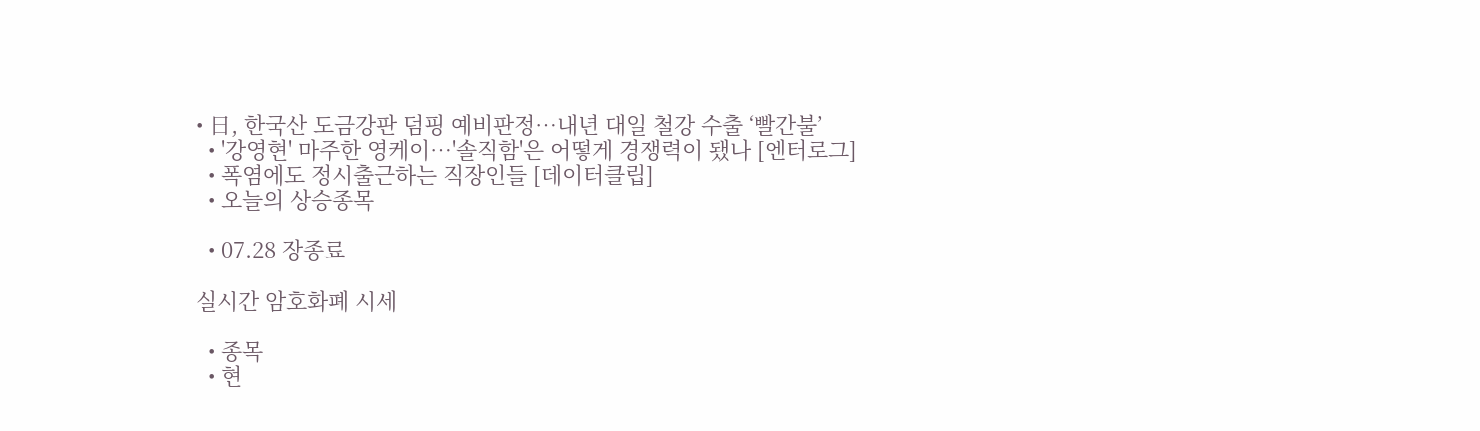• 日, 한국산 도금강판 덤핑 예비판정…내년 대일 철강 수출 ‘빨간불’
  • '강영현' 마주한 영케이⋯'솔직함'은 어떻게 경쟁력이 됐나 [엔터로그]
  • 폭염에도 정시출근하는 직장인들 [데이터클립]
  • 오늘의 상승종목

  • 07.28 장종료

실시간 암호화폐 시세

  • 종목
  • 현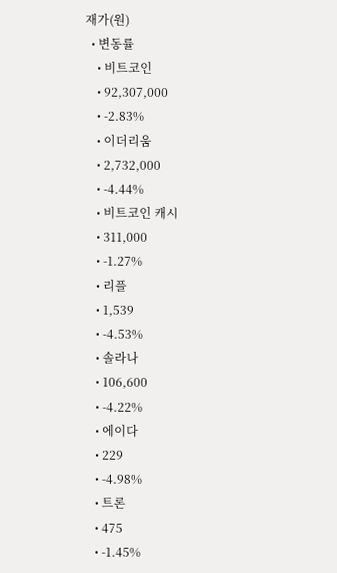재가(원)
  • 변동률
    • 비트코인
    • 92,307,000
    • -2.83%
    • 이더리움
    • 2,732,000
    • -4.44%
    • 비트코인 캐시
    • 311,000
    • -1.27%
    • 리플
    • 1,539
    • -4.53%
    • 솔라나
    • 106,600
    • -4.22%
    • 에이다
    • 229
    • -4.98%
    • 트론
    • 475
    • -1.45%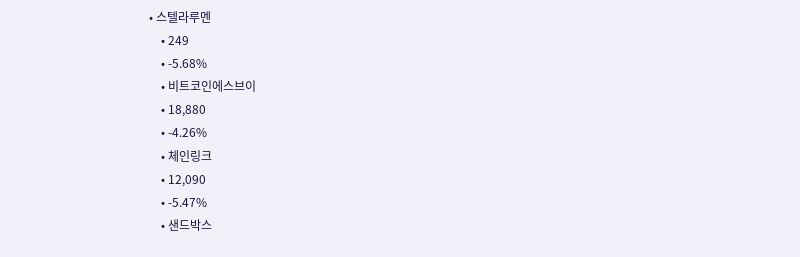• 스텔라루멘
    • 249
    • -5.68%
    • 비트코인에스브이
    • 18,880
    • -4.26%
    • 체인링크
    • 12,090
    • -5.47%
    • 샌드박스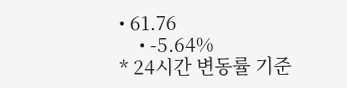• 61.76
    • -5.64%
* 24시간 변동률 기준